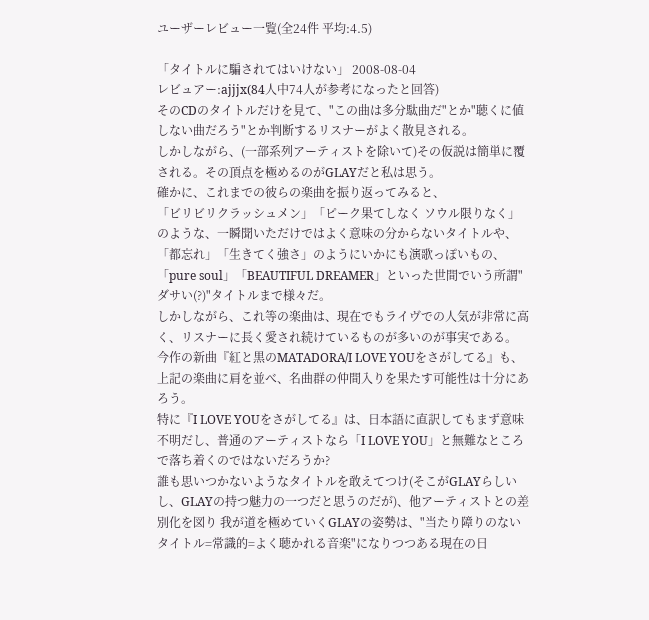ユーザーレビュー一覧(全24件 平均:4.5)

「タイトルに騙されてはいけない」 2008-08-04
レビュアー:ajjjx(84人中74人が参考になったと回答)
そのCDのタイトルだけを見て、"この曲は多分駄曲だ"とか"聴くに値しない曲だろう"とか判断するリスナーがよく散見される。
しかしながら、(一部系列アーティストを除いて)その仮説は簡単に覆される。その頂点を極めるのがGLAYだと私は思う。
確かに、これまでの彼らの楽曲を振り返ってみると、
「ビリビリクラッシュメン」「ピーク果てしなく ソウル限りなく」のような、一瞬聞いただけではよく意味の分からないタイトルや、「都忘れ」「生きてく強さ」のようにいかにも演歌っぽいもの、「pure soul」「BEAUTIFUL DREAMER」といった世間でいう所謂"ダサい(?)"タイトルまで様々だ。
しかしながら、これ等の楽曲は、現在でもライヴでの人気が非常に高く、リスナーに長く愛され続けているものが多いのが事実である。
今作の新曲『紅と黒のMATADORA/I LOVE YOUをさがしてる』も、上記の楽曲に肩を並べ、名曲群の仲間入りを果たす可能性は十分にあろう。
特に『I LOVE YOUをさがしてる』は、日本語に直訳してもまず意味不明だし、普通のアーティストなら「I LOVE YOU」と無難なところで落ち着くのではないだろうか?
誰も思いつかないようなタイトルを敢えてつけ(そこがGLAYらしいし、GLAYの持つ魅力の一つだと思うのだが)、他アーティストとの差別化を図り 我が道を極めていくGLAYの姿勢は、"当たり障りのないタイトル=常識的=よく聴かれる音楽"になりつつある現在の日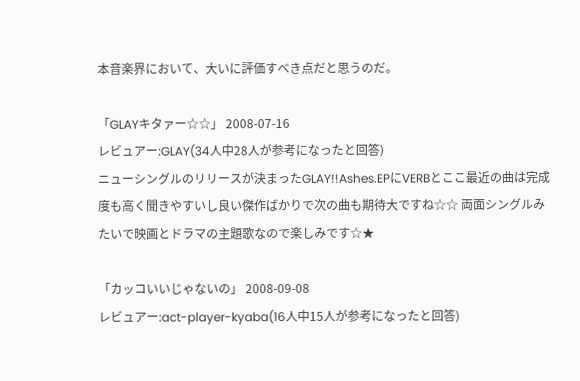本音楽界において、大いに評価すべき点だと思うのだ。

「GLAYキタァー☆☆」 2008-07-16
レビュアー:GLAY(34人中28人が参考になったと回答)
ニューシングルのリリースが決まったGLAY!!Ashes.EPにVERBとここ最近の曲は完成度も高く聞きやすいし良い傑作ばかりで次の曲も期待大ですね☆☆ 両面シングルみたいで映画とドラマの主題歌なので楽しみです☆★

「カッコいいじゃないの」 2008-09-08
レビュアー:act-player-kyaba(16人中15人が参考になったと回答)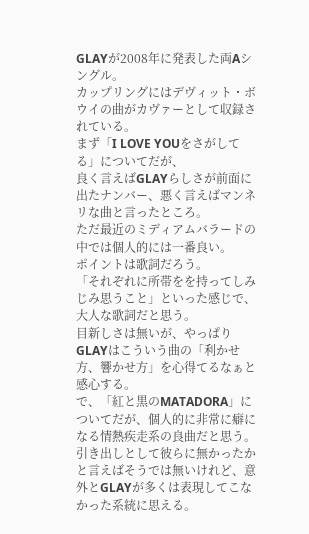GLAYが2008年に発表した両Aシングル。
カップリングにはデヴィット・ボウイの曲がカヴァーとして収録されている。
まず「I LOVE YOUをさがしてる」についてだが、
良く言えばGLAYらしさが前面に出たナンバー、悪く言えばマンネリな曲と言ったところ。
ただ最近のミディアムバラードの中では個人的には一番良い。
ポイントは歌詞だろう。
「それぞれに所帯をを持ってしみじみ思うこと」といった感じで、大人な歌詞だと思う。
目新しさは無いが、やっぱりGLAYはこういう曲の「利かせ方、響かせ方」を心得てるなぁと感心する。
で、「紅と黒のMATADORA」についてだが、個人的に非常に癖になる情熱疾走系の良曲だと思う。
引き出しとして彼らに無かったかと言えばそうでは無いけれど、意外とGLAYが多くは表現してこなかった系統に思える。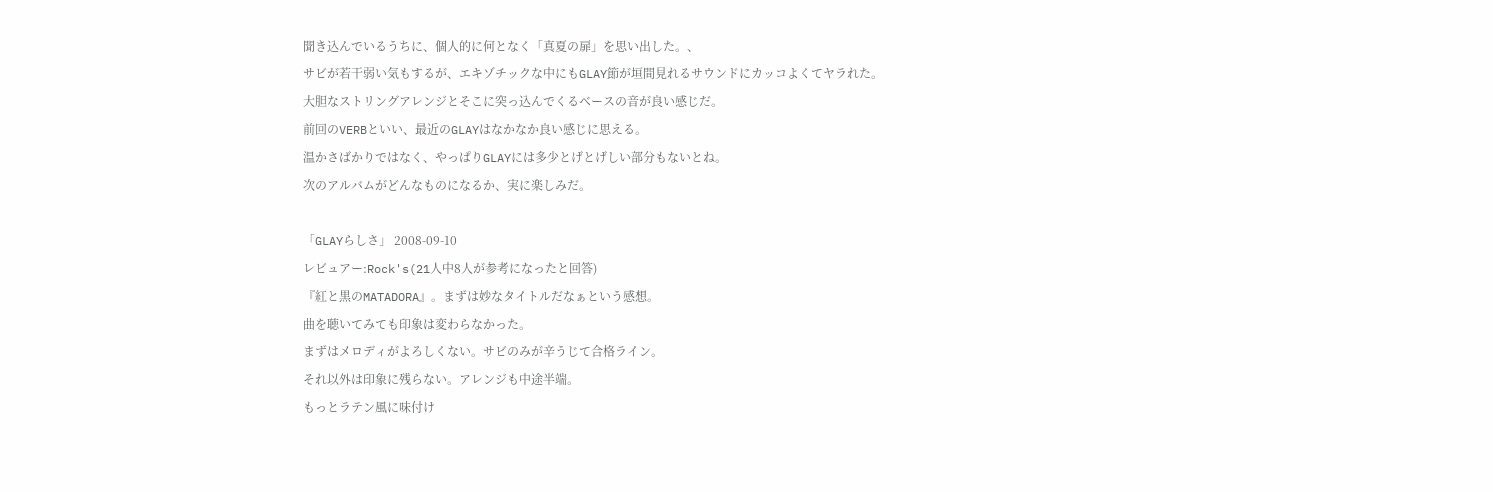聞き込んでいるうちに、個人的に何となく「真夏の扉」を思い出した。、
サビが若干弱い気もするが、エキゾチックな中にもGLAY節が垣間見れるサウンドにカッコよくてヤラれた。
大胆なストリングアレンジとそこに突っ込んでくるベースの音が良い感じだ。
前回のVERBといい、最近のGLAYはなかなか良い感じに思える。
温かさばかりではなく、やっぱりGLAYには多少とげとげしい部分もないとね。
次のアルバムがどんなものになるか、実に楽しみだ。

「GLAYらしさ」 2008-09-10
レビュアー:Rock's(21人中8人が参考になったと回答)
『紅と黒のMATADORA』。まずは妙なタイトルだなぁという感想。
曲を聴いてみても印象は変わらなかった。
まずはメロディがよろしくない。サビのみが辛うじて合格ライン。
それ以外は印象に残らない。アレンジも中途半端。
もっとラテン風に味付け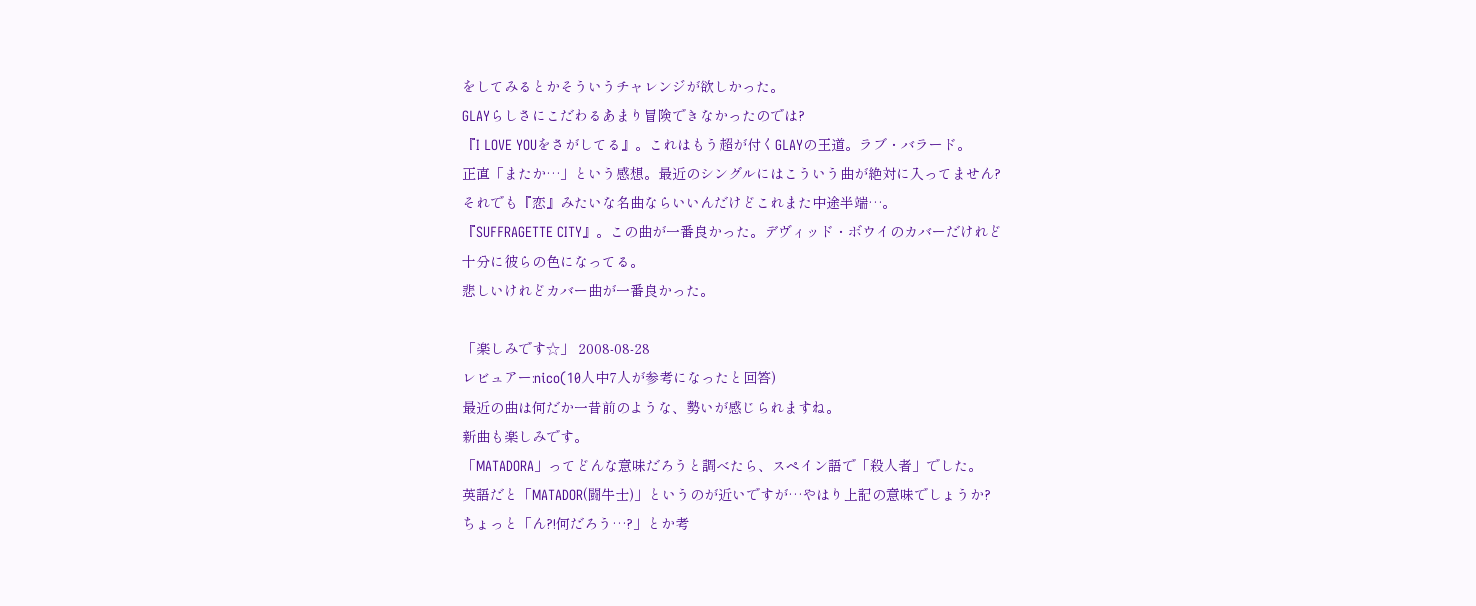をしてみるとかそういうチャレンジが欲しかった。
GLAYらしさにこだわるあまり冒険できなかったのでは?
『I LOVE YOUをさがしてる』。これはもう超が付くGLAYの王道。ラブ・バラード。
正直「またか…」という感想。最近のシングルにはこういう曲が絶対に入ってません?
それでも『恋』みたいな名曲ならいいんだけどこれまた中途半端…。
『SUFFRAGETTE CITY』。この曲が一番良かった。デヴィッド・ボウイのカバーだけれど
十分に彼らの色になってる。
悲しいけれどカバー曲が一番良かった。

「楽しみです☆」 2008-08-28
レビュアー:nico(10人中7人が参考になったと回答)
最近の曲は何だか一昔前のような、勢いが感じられますね。
新曲も楽しみです。
「MATADORA」ってどんな意味だろうと調べたら、スペイン語で「殺人者」でした。
英語だと「MATADOR(闘牛士)」というのが近いですが…やはり上記の意味でしょうか?
ちょっと「ん?!何だろう…?」とか考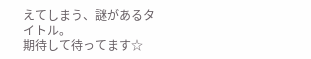えてしまう、謎があるタイトル。
期待して待ってます☆